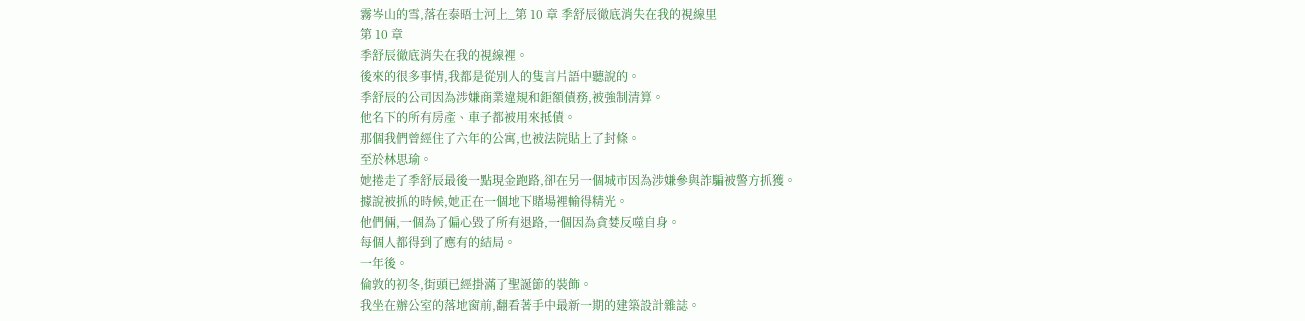霧岑山的雪,落在泰晤士河上_第 10 章 季舒辰徹底消失在我的視線里
第 10 章
季舒辰徹底消失在我的視線裡。
後來的很多事情,我都是從別人的隻言片語中聽說的。
季舒辰的公司因為涉嫌商業違規和鉅額債務,被強制清算。
他名下的所有房產、車子都被用來抵債。
那個我們曾經住了六年的公寓,也被法院貼上了封條。
至於林思瑜。
她捲走了季舒辰最後一點現金跑路,卻在另一個城市因為涉嫌參與詐騙被警方抓獲。
據說被抓的時候,她正在一個地下賭場裡輸得精光。
他們倆,一個為了偏心毀了所有退路,一個因為貪婪反噬自身。
每個人都得到了應有的結局。
一年後。
倫敦的初冬,街頭已經掛滿了聖誕節的裝飾。
我坐在辦公室的落地窗前,翻看著手中最新一期的建築設計雜誌。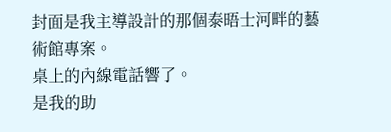封面是我主導設計的那個泰晤士河畔的藝術館專案。
桌上的內線電話響了。
是我的助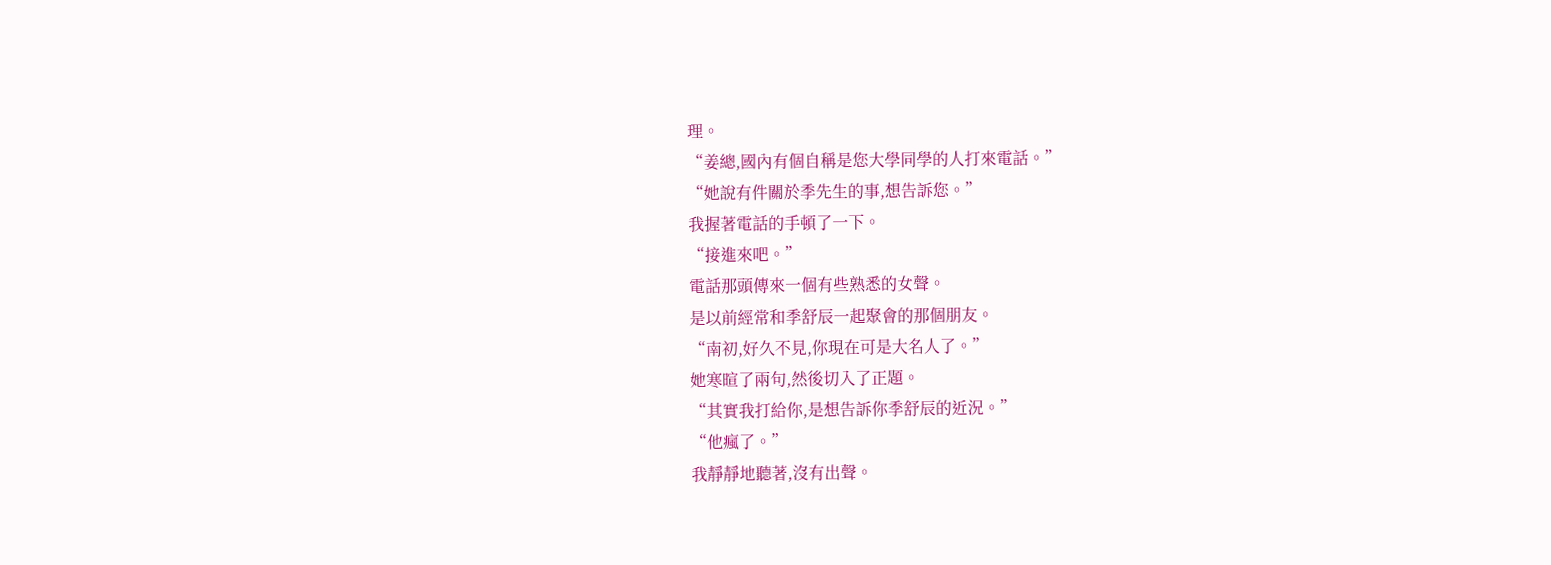理。
“姜總,國內有個自稱是您大學同學的人打來電話。”
“她說有件關於季先生的事,想告訴您。”
我握著電話的手頓了一下。
“接進來吧。”
電話那頭傳來一個有些熟悉的女聲。
是以前經常和季舒辰一起聚會的那個朋友。
“南初,好久不見,你現在可是大名人了。”
她寒暄了兩句,然後切入了正題。
“其實我打給你,是想告訴你季舒辰的近況。”
“他瘋了。”
我靜靜地聽著,沒有出聲。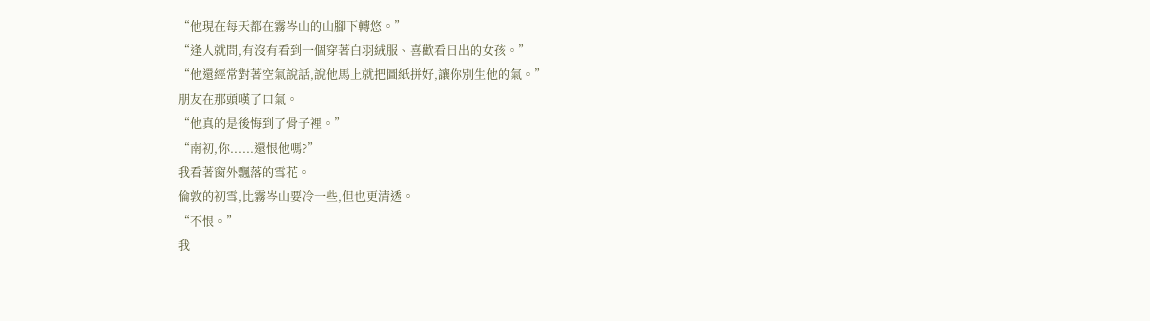“他現在每天都在霧岑山的山腳下轉悠。”
“逢人就問,有沒有看到一個穿著白羽絨服、喜歡看日出的女孩。”
“他還經常對著空氣說話,說他馬上就把圖紙拼好,讓你別生他的氣。”
朋友在那頭嘆了口氣。
“他真的是後悔到了骨子裡。”
“南初,你......還恨他嗎?”
我看著窗外飄落的雪花。
倫敦的初雪,比霧岑山要冷一些,但也更清透。
“不恨。”
我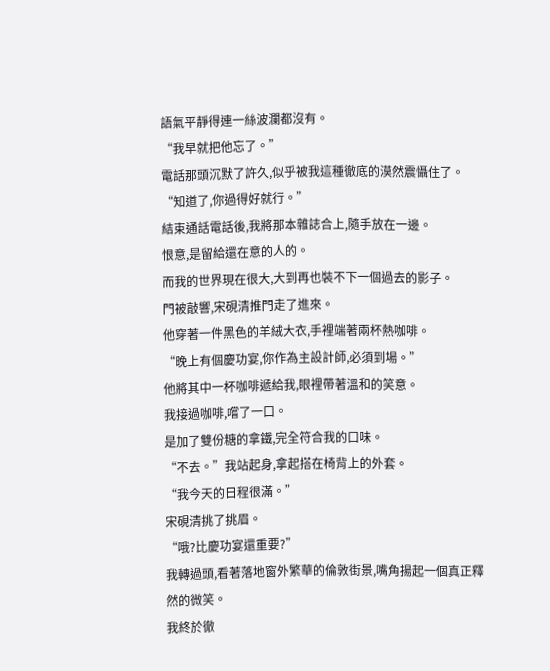語氣平靜得連一絲波瀾都沒有。
“我早就把他忘了。”
電話那頭沉默了許久,似乎被我這種徹底的漠然震懾住了。
“知道了,你過得好就行。”
結束通話電話後,我將那本雜誌合上,隨手放在一邊。
恨意,是留給還在意的人的。
而我的世界現在很大,大到再也裝不下一個過去的影子。
門被敲響,宋硯清推門走了進來。
他穿著一件黑色的羊絨大衣,手裡端著兩杯熱咖啡。
“晚上有個慶功宴,你作為主設計師,必須到場。”
他將其中一杯咖啡遞給我,眼裡帶著溫和的笑意。
我接過咖啡,嚐了一口。
是加了雙份糖的拿鐵,完全符合我的口味。
“不去。”我站起身,拿起搭在椅背上的外套。
“我今天的日程很滿。”
宋硯清挑了挑眉。
“哦?比慶功宴還重要?”
我轉過頭,看著落地窗外繁華的倫敦街景,嘴角揚起一個真正釋然的微笑。
我終於徹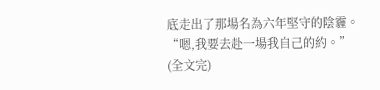底走出了那場名為六年堅守的陰霾。
“嗯,我要去赴一場我自己的約。”
(全文完)